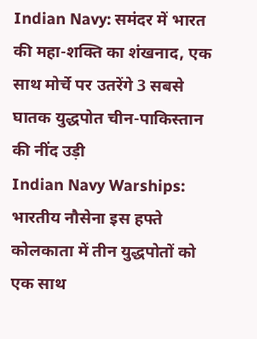Indian Navy: समंदर में भारत की महा-शक्ति का शंखनाद, एक साथ मोर्चे पर उतरेंगे 3 सबसे घातक युद्धपोत चीन-पाकिस्तान की नींद उड़ी
Indian Navy Warships: भारतीय नौसेना इस हफ्ते कोलकाता में तीन युद्धपोतों को एक साथ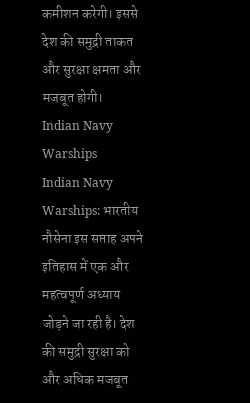कमीशन करेगी। इससे देश की समुद्री ताकत और सुरक्षा क्षमता और मजबूत होगी।
Indian Navy Warships
Indian Navy Warships: भारतीय नौसेना इस सप्ताह अपने इतिहास में एक और महत्वपूर्ण अध्याय जोड़ने जा रही है। देश की समुद्री सुरक्षा को और अधिक मजबूत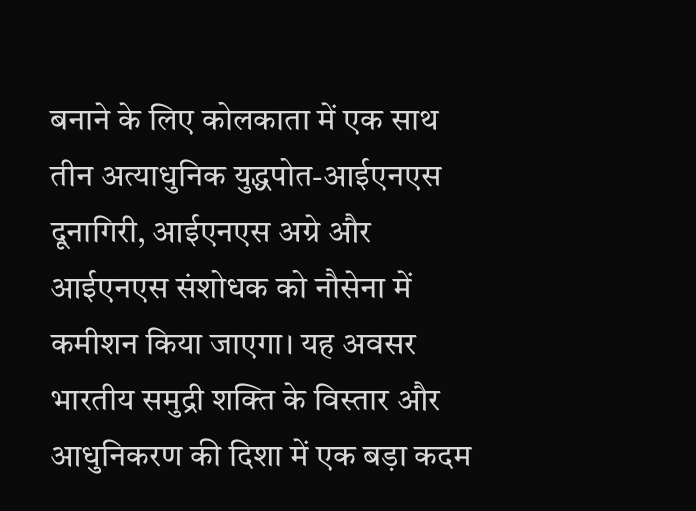बनाने के लिए कोलकाता में एक साथ तीन अत्याधुनिक युद्धपोत-आईएनएस दूनागिरी, आईएनएस अग्रे और आईएनएस संशोधक को नौसेना में कमीशन किया जाएगा। यह अवसर भारतीय समुद्री शक्ति के विस्तार और आधुनिकरण की दिशा में एक बड़ा कदम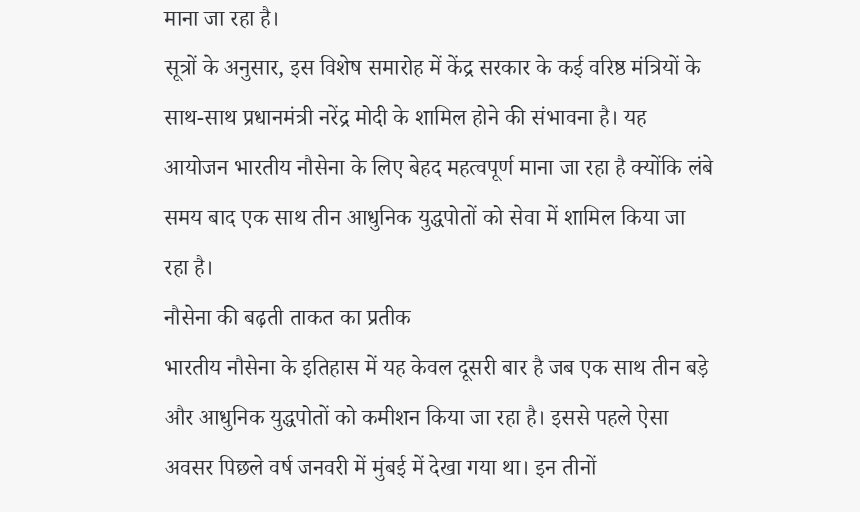माना जा रहा है।
सूत्रों के अनुसार, इस विशेष समारोह में केंद्र सरकार के कई वरिष्ठ मंत्रियों के साथ-साथ प्रधानमंत्री नरेंद्र मोदी के शामिल होने की संभावना है। यह आयोजन भारतीय नौसेना के लिए बेहद महत्वपूर्ण माना जा रहा है क्योंकि लंबे समय बाद एक साथ तीन आधुनिक युद्धपोतों को सेवा में शामिल किया जा रहा है।
नौसेना की बढ़ती ताकत का प्रतीक
भारतीय नौसेना के इतिहास में यह केवल दूसरी बार है जब एक साथ तीन बड़े और आधुनिक युद्धपोतों को कमीशन किया जा रहा है। इससे पहले ऐसा अवसर पिछले वर्ष जनवरी में मुंबई में देखा गया था। इन तीनों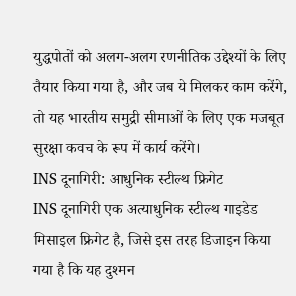युद्धपोतों को अलग-अलग रणनीतिक उद्देश्यों के लिए तैयार किया गया है, और जब ये मिलकर काम करेंगे, तो यह भारतीय समुद्री सीमाओं के लिए एक मजबूत सुरक्षा कवच के रूप में कार्य करेंगे।
INS दूनागिरी: आधुनिक स्टील्थ फ्रिगेट
INS दूनागिरी एक अत्याधुनिक स्टील्थ गाइडेड मिसाइल फ्रिगेट है, जिसे इस तरह डिजाइन किया गया है कि यह दुश्मन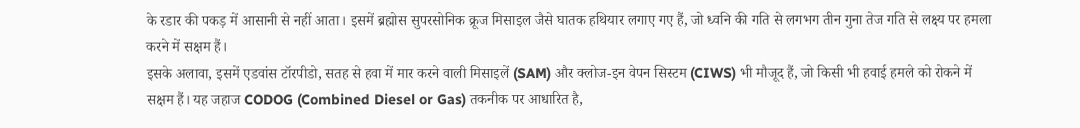के रडार की पकड़ में आसानी से नहीं आता। इसमें ब्रह्मोस सुपरसोनिक क्रूज मिसाइल जैसे घातक हथियार लगाए गए हैं, जो ध्वनि की गति से लगभग तीन गुना तेज गति से लक्ष्य पर हमला करने में सक्षम हैं।
इसके अलावा, इसमें एडवांस टॉरपीडो, सतह से हवा में मार करने वाली मिसाइलें (SAM) और क्लोज-इन वेपन सिस्टम (CIWS) भी मौजूद हैं, जो किसी भी हवाई हमले को रोकने में सक्षम हैं। यह जहाज CODOG (Combined Diesel or Gas) तकनीक पर आधारित है,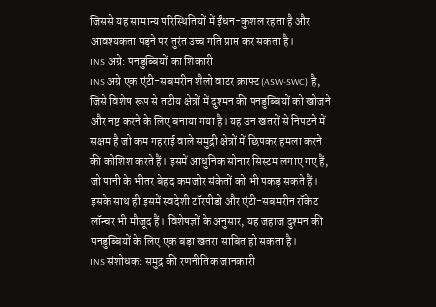जिससे यह सामान्य परिस्थितियों में ईंधन-कुशल रहता है और आवश्यकता पड़ने पर तुरंत उच्च गति प्राप्त कर सकता है।
INS अग्रे: पनडुब्बियों का शिकारी
INS अग्रे एक एंटी-सबमरीन शैलो वाटर क्राफ्ट (ASW-SWC) है, जिसे विशेष रूप से तटीय क्षेत्रों में दुश्मन की पनडुब्बियों को खोजने और नष्ट करने के लिए बनाया गया है। यह उन खतरों से निपटने में सक्षम है जो कम गहराई वाले समुद्री क्षेत्रों में छिपकर हमला करने की कोशिश करते हैं। इसमें आधुनिक सोनार सिस्टम लगाए गए हैं, जो पानी के भीतर बेहद कमजोर संकेतों को भी पकड़ सकते हैं। इसके साथ ही इसमें स्वदेशी टॉरपीडो और एंटी-सबमरीन रॉकेट लॉन्चर भी मौजूद हैं। विशेषज्ञों के अनुसार, यह जहाज दुश्मन की पनडुब्बियों के लिए एक बड़ा खतरा साबित हो सकता है।
INS संशोधक: समुद्र की रणनीतिक जानकारी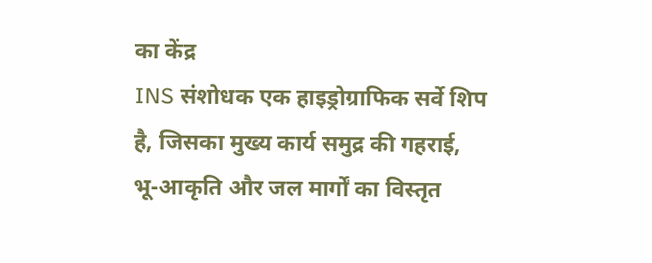का केंद्र
INS संशोधक एक हाइड्रोग्राफिक सर्वे शिप है, जिसका मुख्य कार्य समुद्र की गहराई, भू-आकृति और जल मार्गों का विस्तृत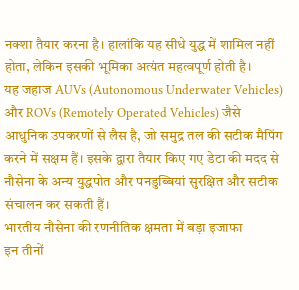नक्शा तैयार करना है। हालांकि यह सीधे युद्ध में शामिल नहीं होता, लेकिन इसकी भूमिका अत्यंत महत्वपूर्ण होती है।
यह जहाज AUVs (Autonomous Underwater Vehicles) और ROVs (Remotely Operated Vehicles) जैसे आधुनिक उपकरणों से लैस है, जो समुद्र तल की सटीक मैपिंग करने में सक्षम हैं। इसके द्वारा तैयार किए गए डेटा की मदद से नौसेना के अन्य युद्धपोत और पनडुब्बियां सुरक्षित और सटीक संचालन कर सकती हैं।
भारतीय नौसेना की रणनीतिक क्षमता में बड़ा इजाफा
इन तीनों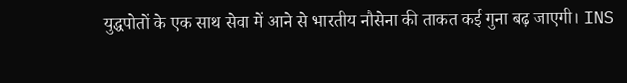युद्धपोतों के एक साथ सेवा में आने से भारतीय नौसेना की ताकत कई गुना बढ़ जाएगी। INS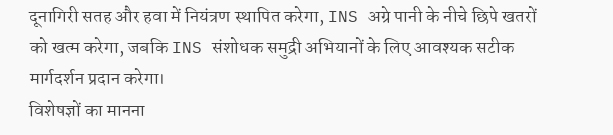दूनागिरी सतह और हवा में नियंत्रण स्थापित करेगा, INS अग्रे पानी के नीचे छिपे खतरों को खत्म करेगा, जबकि INS संशोधक समुद्री अभियानों के लिए आवश्यक सटीक मार्गदर्शन प्रदान करेगा।
विशेषज्ञों का मानना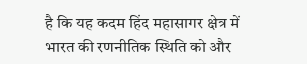है कि यह कदम हिंद महासागर क्षेत्र में भारत की रणनीतिक स्थिति को और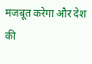मजबूत करेगा और देश की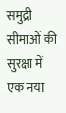समुद्री सीमाओं की सुरक्षा में एक नया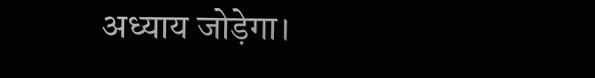अध्याय जोड़ेगा।